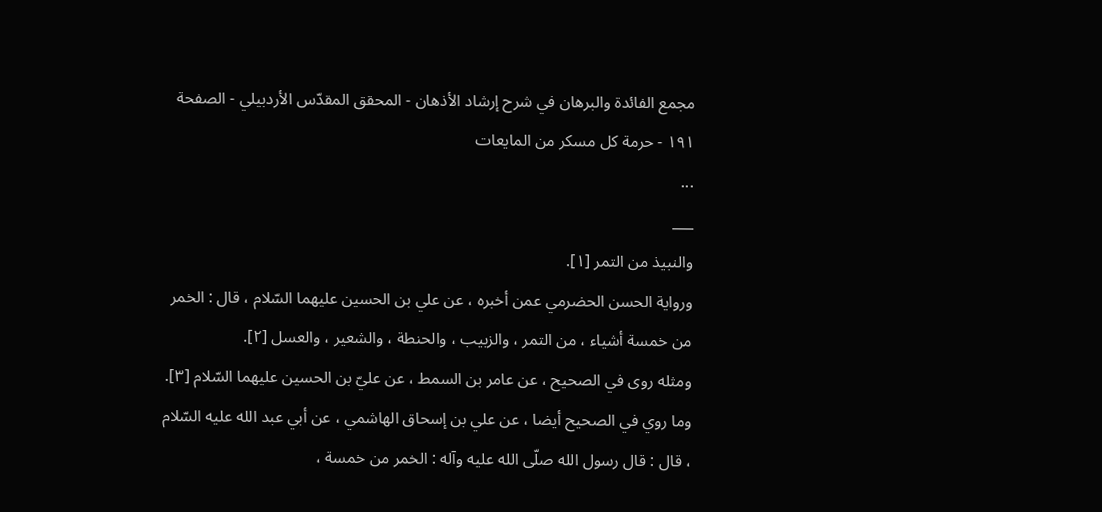مجمع الفائدة والبرهان في شرح إرشاد الأذهان - المحقق المقدّس الأردبيلي - الصفحة ١٩١ - حرمة كل مسكر من المايعات
...
___
والنبيذ من التمر [١].
ورواية الحسن الحضرمي عمن أخبره ، عن علي بن الحسين عليهما السّلام ، قال : الخمر من خمسة أشياء ، من التمر ، والزبيب ، والحنطة ، والشعير ، والعسل [٢].
ومثله روى في الصحيح ، عن عامر بن السمط ، عن عليّ بن الحسين عليهما السّلام [٣].
وما روي في الصحيح أيضا ، عن علي بن إسحاق الهاشمي ، عن أبي عبد الله عليه السّلام ، قال : قال رسول الله صلّى الله عليه وآله : الخمر من خمسة ،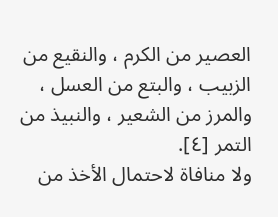العصير من الكرم ، والنقيع من الزبيب ، والبتع من العسل ، والمرز من الشعير ، والنبيذ من التمر [٤].
ولا منافاة لاحتمال الأخذ من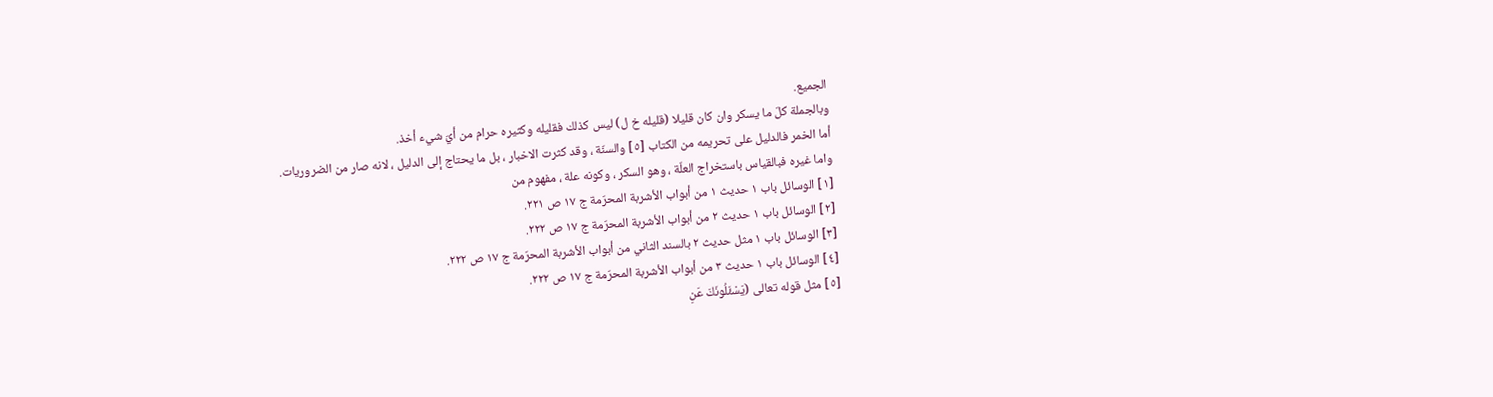الجميع.
وبالجملة كلّ ما يسكر وان كان قليلا (قليله خ ل) ليس كذلك فقليله وكثيره حرام من أيّ شيء أخذ.
أما الخمر فالدليل على تحريمه من الكتاب [٥] والسنّة ، وقد كثرت الاخبار ، بل ما يحتاج إلى الدليل ، لانه صار من الضروريات.
واما غيره فبالقياس باستخراج العلّة ، وهو السكر ، وكونه علة ، مفهوم من
[١] الوسائل باب ١ حديث ١ من أبواب الأشربة المحرّمة ج ١٧ ص ٢٢١.
[٢] الوسائل باب ١ حديث ٢ من أبواب الأشربة المحرّمة ج ١٧ ص ٢٢٢.
[٣] الوسائل باب ١ مثل حديث ٢ بالسند الثاني من أبواب الأشربة المحرّمة ج ١٧ ص ٢٢٢.
[٤] الوسائل باب ١ حديث ٣ من أبواب الأشربة المحرّمة ج ١٧ ص ٢٢٢.
[٥] مثل قوله تعالى (يَسْئَلُونَكَ عَنِ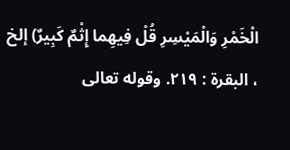الْخَمْرِ وَالْمَيْسِرِ قُلْ فِيهِما إِثْمٌ كَبِيرٌ) إلخ ، البقرة : ٢١٩. وقوله تعالى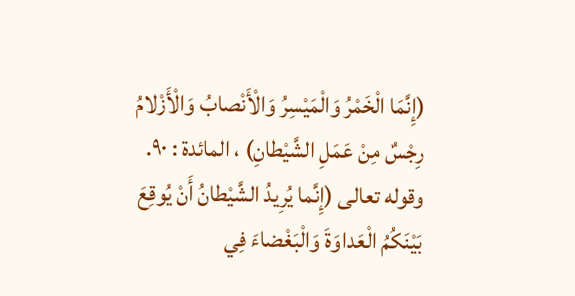(إِنَّمَا الْخَمْرُ وَالْمَيْسِرُ وَالْأَنْصابُ وَالْأَزْلامُ رِجْسٌ مِنْ عَمَلِ الشَّيْطانِ) ، المائدة : ٩٠. وقوله تعالى (إِنَّما يُرِيدُ الشَّيْطانُ أَنْ يُوقِعَ بَيْنَكُمُ الْعَداوَةَ وَالْبَغْضاءَ فِي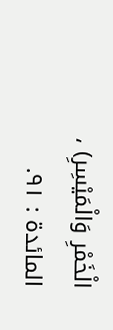الْخَمْرِ وَالْمَيْسِرِ) ، المائدة : ٩١.